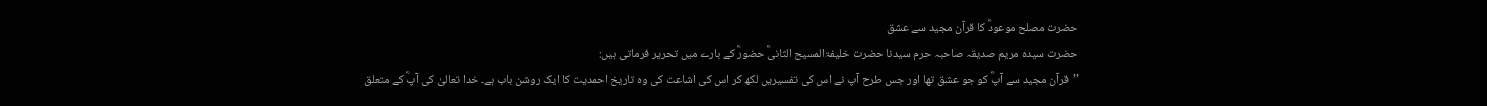حضرت مصلح موعودؓ کا قرآن مجید سے عشق
حضرت سیدہ مریم صدیقہ صاحبہ حرم سیدنا حضرت خلیفۃالمسیح الثانیؓ حضورؓ کے بارے میں تحریر فرماتی ہیں:
’’قرآن مجید سے آپؓ کو جو عشق تھا اور جس طرح آپ نے اس کی تفسیریں لکھ کر اس کی اشاعت کی وہ تاریخ احمدیت کا ایک روشن باب ہے۔ خدا تعالیٰ کی آپؓ کے متعلق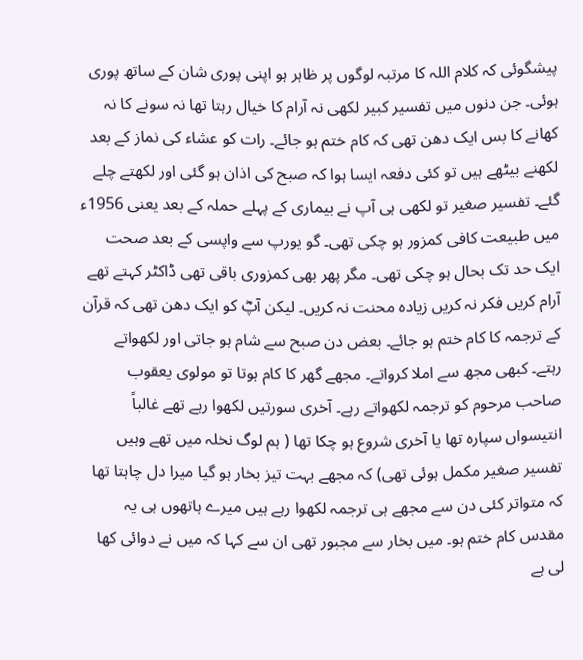پیشگوئی کہ کلام اللہ کا مرتبہ لوگوں پر ظاہر ہو اپنی پوری شان کے ساتھ پوری ہوئی۔ جن دنوں میں تفسیر کبیر لکھی نہ آرام کا خیال رہتا تھا نہ سونے کا نہ کھانے کا بس ایک دھن تھی کہ کام ختم ہو جائے۔ رات کو عشاء کی نماز کے بعد لکھنے بیٹھے ہیں تو کئی دفعہ ایسا ہوا کہ صبح کی اذان ہو گئی اور لکھتے چلے گئے۔ تفسیر صغیر تو لکھی ہی آپ نے بیماری کے پہلے حملہ کے بعد یعنی 1956ء میں طبیعت کافی کمزور ہو چکی تھی۔ گو یورپ سے واپسی کے بعد صحت ایک حد تک بحال ہو چکی تھی۔ مگر پھر بھی کمزوری باقی تھی ڈاکٹر کہتے تھے آرام کریں فکر نہ کریں زیادہ محنت نہ کریں۔ لیکن آپؓ کو ایک دھن تھی کہ قرآن کے ترجمہ کا کام ختم ہو جائے۔ بعض دن صبح سے شام ہو جاتی اور لکھواتے رہتے۔ کبھی مجھ سے املا کرواتے۔ مجھے گھر کا کام ہوتا تو مولوی یعقوب صاحب مرحوم کو ترجمہ لکھواتے رہے۔ آخری سورتیں لکھوا رہے تھے غالباً انتیسواں سپارہ تھا یا آخری شروع ہو چکا تھا ( ہم لوگ نخلہ میں تھے وہیں تفسیر صغیر مکمل ہوئی تھی) کہ مجھے بہت تیز بخار ہو گیا میرا دل چاہتا تھا کہ متواتر کئی دن سے مجھے ہی ترجمہ لکھوا رہے ہیں میرے ہاتھوں ہی یہ مقدس کام ختم ہو۔ میں بخار سے مجبور تھی ان سے کہا کہ میں نے دوائی کھا لی ہے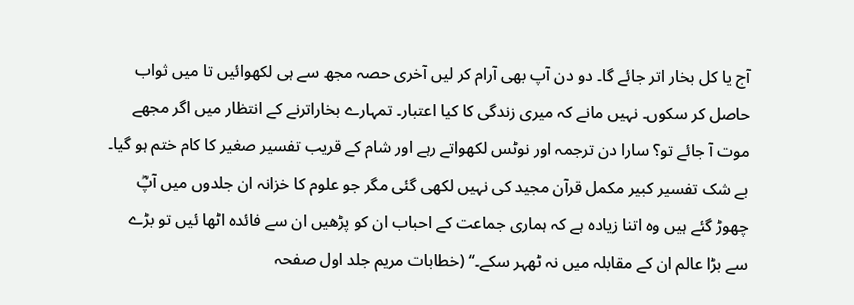آج یا کل بخار اتر جائے گا۔ دو دن آپ بھی آرام کر لیں آخری حصہ مجھ سے ہی لکھوائیں تا میں ثواب حاصل کر سکوں۔ نہیں مانے کہ میری زندگی کا کیا اعتبار۔ تمہارے بخاراترنے کے انتظار میں اگر مجھے موت آ جائے تو؟ سارا دن ترجمہ اور نوٹس لکھواتے رہے اور شام کے قریب تفسیر صغیر کا کام ختم ہو گیا۔
بے شک تفسیر کبیر مکمل قرآن مجید کی نہیں لکھی گئی مگر جو علوم کا خزانہ ان جلدوں میں آپؓ چھوڑ گئے ہیں وہ اتنا زیادہ ہے کہ ہماری جماعت کے احباب ان کو پڑھیں ان سے فائدہ اٹھا ئیں تو بڑے سے بڑا عالم ان کے مقابلہ میں نہ ٹھہر سکے۔‘‘ (خطابات مریم جلد اول صفحہ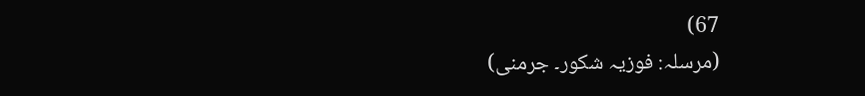67)
(مرسلہ: فوزیہ شکور۔ جرمنی)